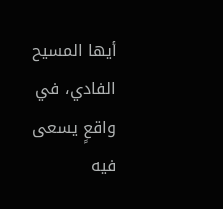أيها المسيح الفادي، في واقعٍ يسعى فيه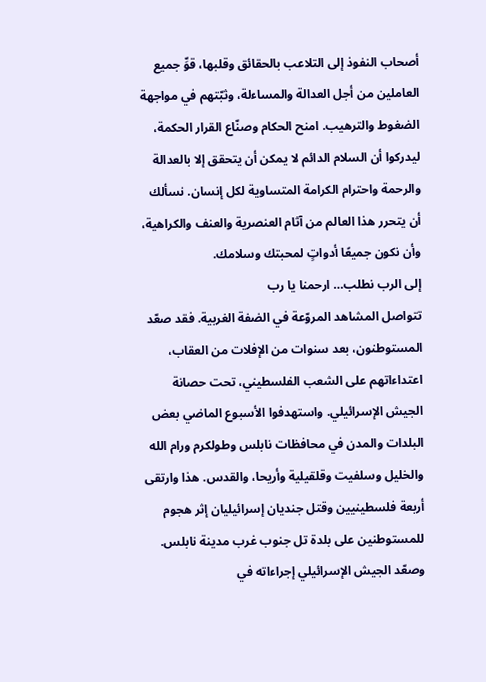أصحاب النفوذ إلى التلاعب بالحقائق وقلبها، قوِّ جميع العاملين من أجل العدالة والمساءلة، وثبّتهم في مواجهة الضغوط والترهيب. امنح الحكام وصنّاع القرار الحكمة، ليدركوا أن السلام الدائم لا يمكن أن يتحقق إلا بالعدالة والرحمة واحترام الكرامة المتساوية لكل إنسان. نسألك أن يتحرر هذا العالم من آثام العنصرية والعنف والكراهية، وأن نكون جميعًا أدواتٍ لمحبتك وسلامك.
إلى الرب نطلب… ارحمنا يا رب
تتواصل المشاهد المروّعة في الضفة الغربية. فقد صعّد المستوطنون، بعد سنوات من الإفلات من العقاب، اعتداءاتهم على الشعب الفلسطيني، تحت حصانة الجيش الإسرائيلي. واستهدفوا الأسبوع الماضي بعض البلدات والمدن في محافظات نابلس وطولكرم ورام الله والخليل وسلفيت وقلقيلية وأريحا، والقدس. هذا وارتقى أربعة فلسطينيين وقتل جنديان إسرائيليان إثر هجوم للمستوطنين على بلدة تل جنوب غرب مدينة نابلس. وصعّد الجيش الإسرائيلي إجراءاته في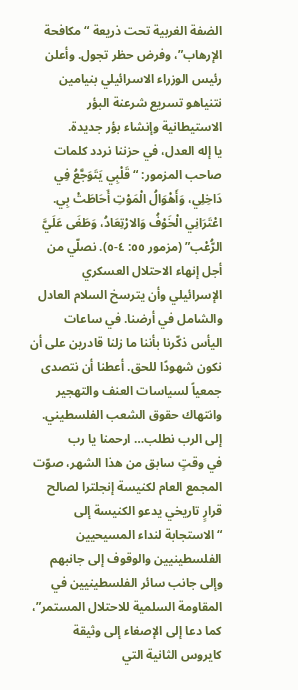الضفة الغربية تحت ذريعة “مكافحة الإرهاب”، وفرض حظر تجول. وأعلن رئيس الوزراء الاسرائيلي بنيامين نتنياهو تسريع شرعنة البؤر الاستيطانية وإنشاء بؤر جديدة.
يا إله العدل، في حزننا نردد كلمات صاحب المزمور: “قَلْبِي يَتَوَجَّعُ فِي دَاخِلِي، وَأَهْوَالُ الْمَوْتِ أَحَاطَتْ بِي. اعْتَرَانِي الْخَوْفُ وَالارْتِعَادُ، وَطَغَى عَلَيَّ الرُّعْب” (مزمور ٥٥: ٤-٥). نصلّي من أجل إنهاء الاحتلال العسكري الإسرائيلي وأن يترسخ السلام العادل والشامل في أرضنا. في ساعات اليأس ذكّرنا بأننا ما زلنا قادرين على أن نكون شهودًا للحق. أعطنا أن نتصدى جمعياً لسياسات العنف والتهجير وانتهاك حقوق الشعب الفلسطيني.
إلى الرب نطلب… ارحمنا يا رب
في وقتٍ سابق من هذا الشهر، صوّت المجمع العام لكنيسة إنجلترا لصالح قرارٍ تاريخي يدعو الكنيسة إلى “الاستجابة لنداء المسيحيين الفلسطينيين والوقوف إلى جانبهم وإلى جانب سائر الفلسطينيين في المقاومة السلمية للاحتلال المستمر”، كما دعا إلى الإصغاء إلى وثيقة كايروس الثانية التي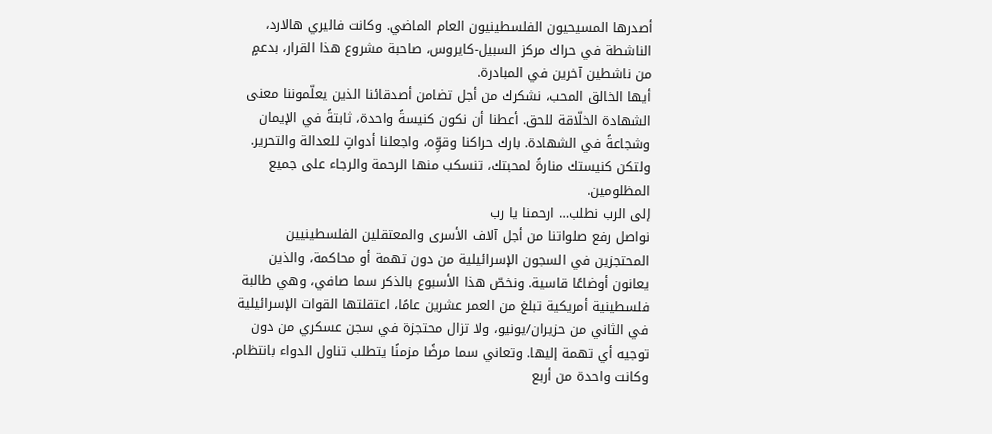أصدرها المسيحيون الفلسطينيون العام الماضي. وكانت فاليري هالارد، الناشطة في حراك مركز السبيل-كايروس، صاحبة مشروع هذا القرار، بدعمٍ من ناشطين آخرين في المبادرة.
أيها الخالق المحب، نشكرك من أجل تضامن أصدقائنا الذين يعلّموننا معنى الشهادة الخلّاقة للحق. أعطنا أن نكون كنيسةً واحدة، ثابتةً في الإيمان وشجاعةً في الشهادة. بارك حراكنا وقوِّه، واجعلنا أدواتٍ للعدالة والتحرير. ولتكن كنيستك منارةً لمحبتك، تنسكب منها الرحمة والرجاء على جميع المظلومين.
إلى الرب نطلب… ارحمنا يا رب
نواصل رفع صلواتنا من أجل آلاف الأسرى والمعتقلين الفلسطينيين المحتجزين في السجون الإسرائيلية من دون تهمة أو محاكمة، والذين يعانون أوضاعًا قاسية. ونخصّ هذا الأسبوع بالذكر سما صافي، وهي طالبة فلسطينية أمريكية تبلغ من العمر عشرين عامًا، اعتقلتها القوات الإسرائيلية في الثاني من حزيران/يونيو، ولا تزال محتجزة في سجن عسكري من دون توجيه أي تهمة إليها. وتعاني سما مرضًا مزمنًا يتطلب تناول الدواء بانتظام. وكانت واحدة من أربع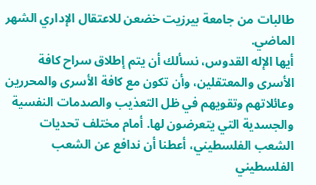طالبات من جامعة بيرزيت خضعن للاعتقال الإداري الشهر الماضي.
أيها الإله القدوس، نسألك أن يتم إطلاق سراح كافة الأسرى والمعتقلين، وأن تكون مع كافة الأسرى والمحررين وعائلاتهم وتقويهم في ظل التعذيب والصدمات النفسية والجسدية التي يتعرضون لها. أمام مختلف تحديات الشعب الفلسطيني، أعطنا أن ندافع عن الشعب الفلسطيني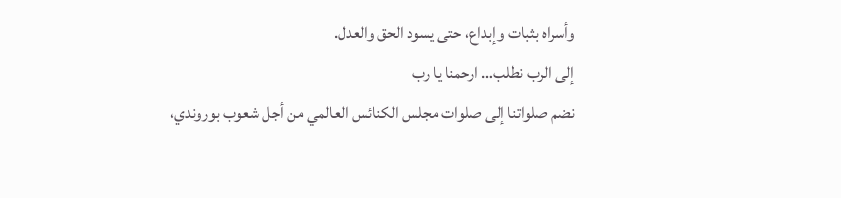وأسراه بثبات وإبداع، حتى يسود الحق والعدل.
إلى الرب نطلب… ارحمنا يا رب
نضم صلواتنا إلى صلوات مجلس الكنائس العالمي من أجل شعوب بوروندي،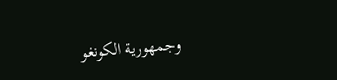وجمهورية الكونغو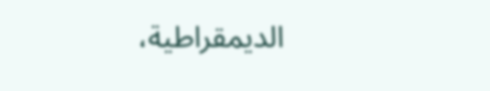الديمقراطية،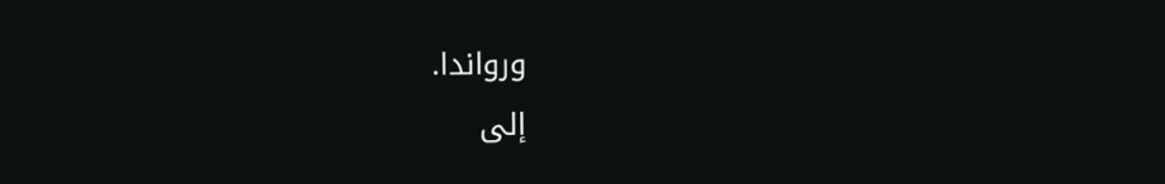ورواندا.
إلى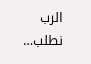الرب نطلب…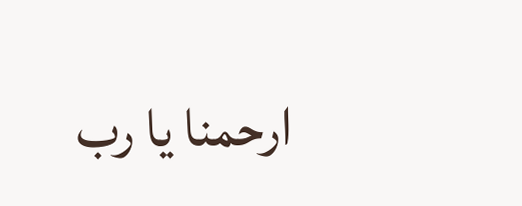ارحمنا يا رب